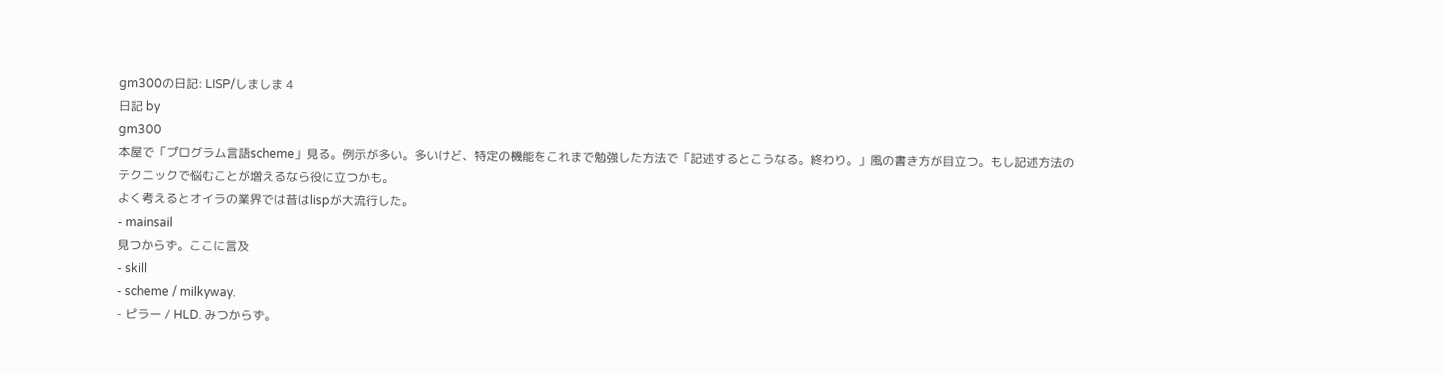gm300の日記: LISP/しましま 4
日記 by
gm300
本屋で「プログラム言語scheme」見る。例示が多い。多いけど、特定の機能をこれまで勉強した方法で「記述するとこうなる。終わり。」風の書き方が目立つ。もし記述方法のテクニックで悩むことが増えるなら役に立つかも。
よく考えるとオイラの業界では昔はlispが大流行した。
- mainsail
見つからず。ここに言及
- skill
- scheme / milkyway.
- ピラー / HLD. みつからず。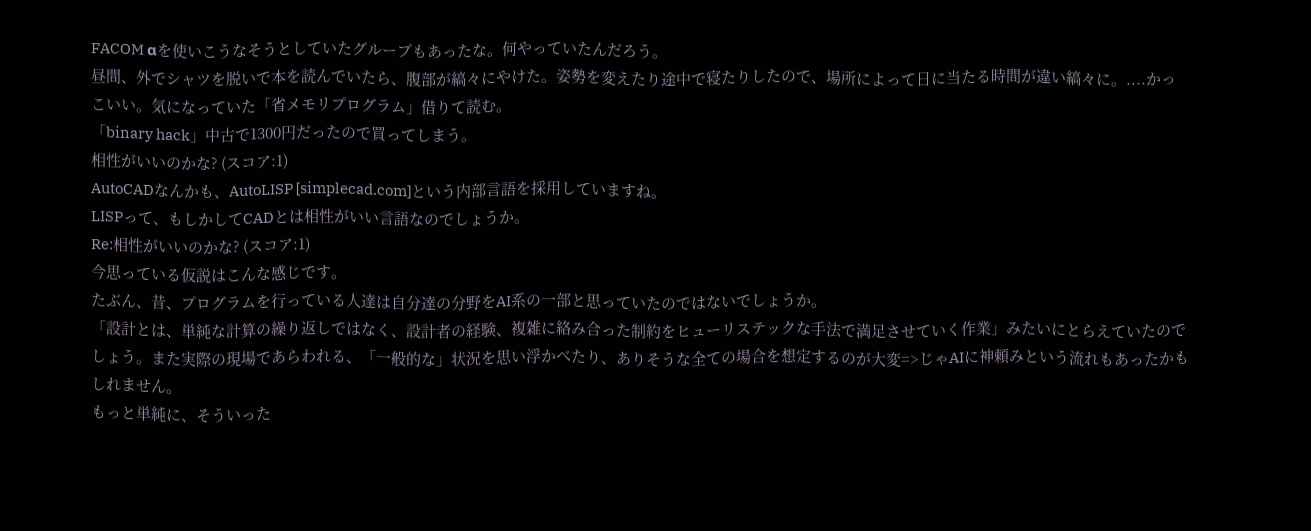FACOM αを使いこうなそうとしていたグループもあったな。何やっていたんだろう。
昼間、外でシャツを脱いで本を読んでいたら、腹部が縞々にやけた。姿勢を変えたり途中で寝たりしたので、場所によって日に当たる時間が違い縞々に。....かっこいい。気になっていた「省メモリプログラム」借りて読む。
「binary hack」中古で1300円だったので買ってしまう。
相性がいいのかな? (スコア:1)
AutoCADなんかも、AutoLISP [simplecad.com]という内部言語を採用していますね。
LISPって、もしかしてCADとは相性がいい言語なのでしょうか。
Re:相性がいいのかな? (スコア:1)
今思っている仮説はこんな感じです。
たぶん、昔、プログラムを行っている人達は自分達の分野をAI系の一部と思っていたのではないでしょうか。
「設計とは、単純な計算の繰り返しではなく、設計者の経験、複雑に絡み合った制約をヒューリステックな手法で満足させていく作業」みたいにとらえていたのでしょう。また実際の現場であらわれる、「一般的な」状況を思い浮かべたり、ありそうな全ての場合を想定するのが大変=>じゃAIに神頼みという流れもあったかもしれません。
もっと単純に、そういった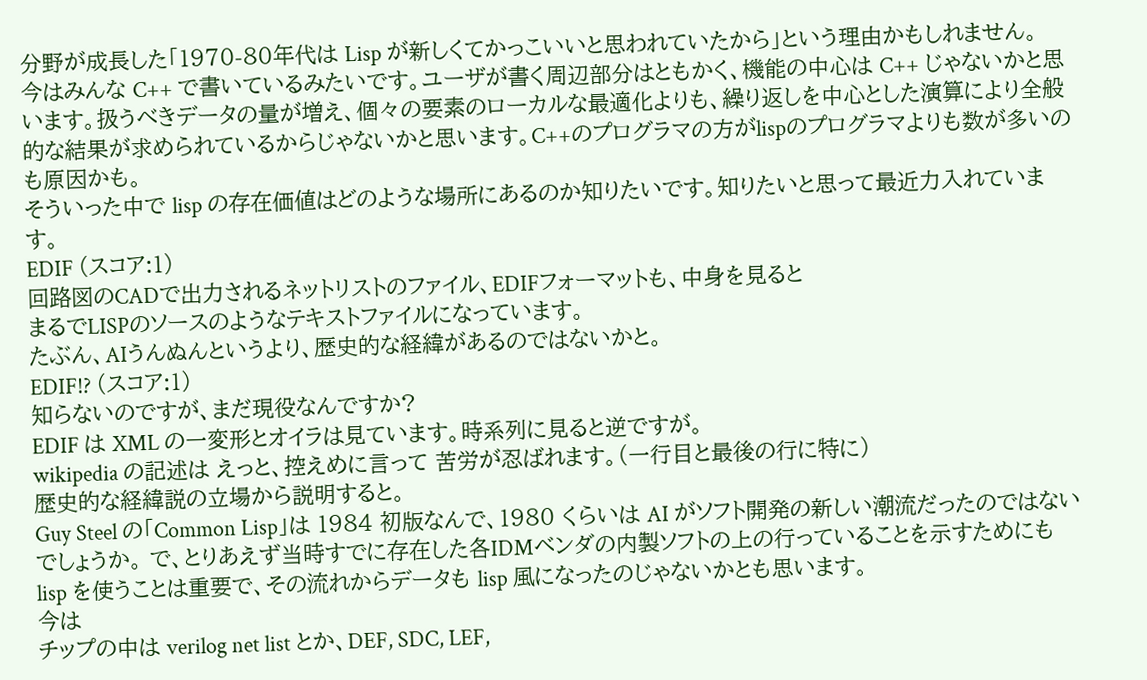分野が成長した「1970-80年代は Lisp が新しくてかっこいいと思われていたから」という理由かもしれません。
今はみんな C++ で書いているみたいです。ユーザが書く周辺部分はともかく、機能の中心は C++ じゃないかと思います。扱うべきデータの量が増え、個々の要素のローカルな最適化よりも、繰り返しを中心とした演算により全般的な結果が求められているからじゃないかと思います。C++のプログラマの方がlispのプログラマよりも数が多いのも原因かも。
そういった中で lisp の存在価値はどのような場所にあるのか知りたいです。知りたいと思って最近力入れています。
EDIF (スコア:1)
回路図のCADで出力されるネットリストのファイル、EDIFフォーマットも、中身を見ると
まるでLISPのソースのようなテキストファイルになっています。
たぶん、AIうんぬんというより、歴史的な経緯があるのではないかと。
EDIF!? (スコア:1)
知らないのですが、まだ現役なんですか?
EDIF は XML の一変形とオイラは見ています。時系列に見ると逆ですが。
wikipedia の記述は えっと、控えめに言って 苦労が忍ばれます。(一行目と最後の行に特に)
歴史的な経緯説の立場から説明すると。
Guy Steel の「Common Lisp」は 1984 初版なんで、1980 くらいは AI がソフト開発の新しい潮流だったのではないでしょうか。 で、とりあえず当時すでに存在した各IDMベンダの内製ソフトの上の行っていることを示すためにも lisp を使うことは重要で、その流れからデータも lisp 風になったのじゃないかとも思います。
今は
チップの中は verilog net list とか、DEF, SDC, LEF,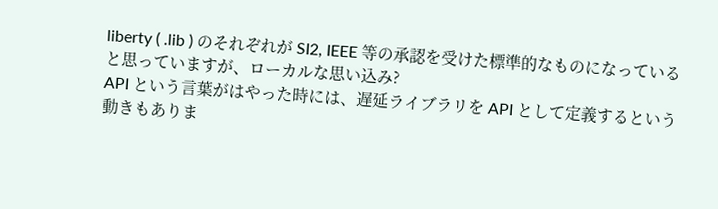liberty ( .lib ) のそれぞれが SI2, IEEE 等の承認を受けた標準的なものになっていると思っていますが、ローカルな思い込み?
API という言葉がはやった時には、遅延ライブラリを API として定義するという動きもありま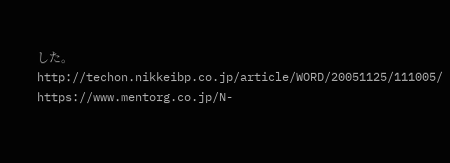した。
http://techon.nikkeibp.co.jp/article/WORD/20051125/111005/
https://www.mentorg.co.jp/N-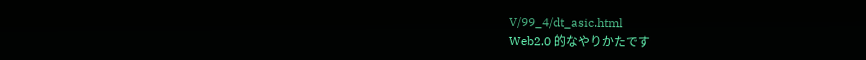V/99_4/dt_asic.html
Web2.0 的なやりかたです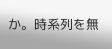か。時系列を無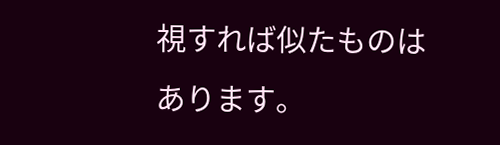視すれば似たものはあります。